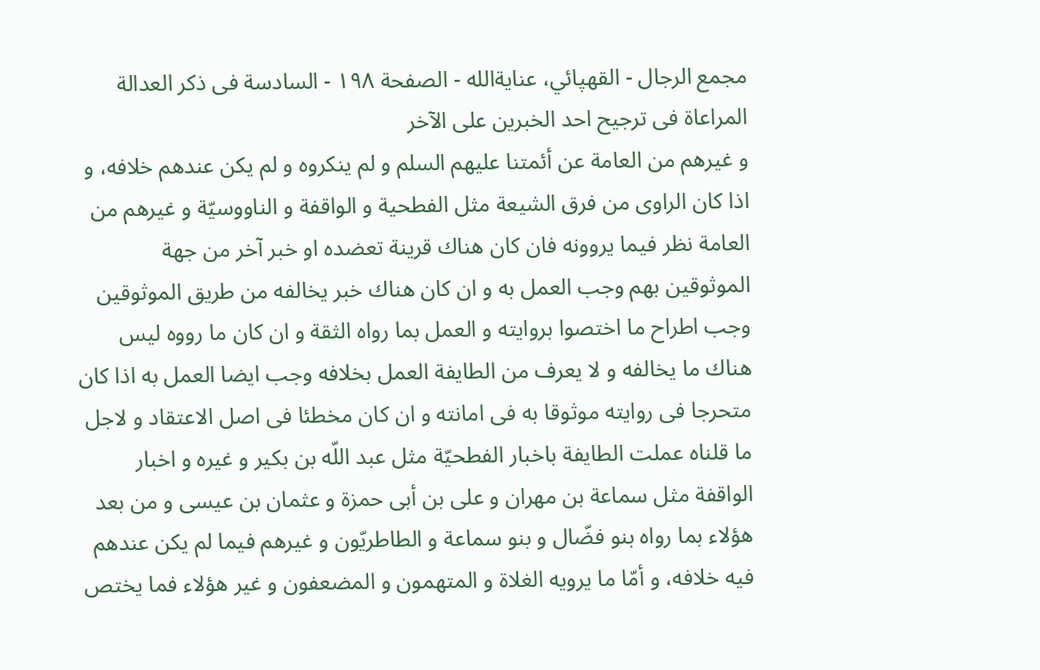مجمع الرجال - القهپائي، عنايةالله - الصفحة ١٩٨ - السادسة فى ذكر العدالة المراعاة فى ترجيح احد الخبرين على الآخر
و غيرهم من العامة عن أئمتنا عليهم السلم و لم ينكروه و لم يكن عندهم خلافه، و اذا كان الراوى من فرق الشيعة مثل الفطحية و الواقفة و الناووسيّة و غيرهم من العامة نظر فيما يروونه فان كان هناك قرينة تعضده او خبر آخر من جهة الموثوقين بهم وجب العمل به و ان كان هناك خبر يخالفه من طريق الموثوقين وجب اطراح ما اختصوا بروايته و العمل بما رواه الثقة و ان كان ما رووه ليس هناك ما يخالفه و لا يعرف من الطايفة العمل بخلافه وجب ايضا العمل به اذا كان متحرجا فى روايته موثوقا به فى امانته و ان كان مخطئا فى اصل الاعتقاد و لاجل ما قلناه عملت الطايفة باخبار الفطحيّة مثل عبد اللّه بن بكير و غيره و اخبار الواقفة مثل سماعة بن مهران و على بن أبى حمزة و عثمان بن عيسى و من بعد هؤلاء بما رواه بنو فضّال و بنو سماعة و الطاطريّون و غيرهم فيما لم يكن عندهم فيه خلافه، و أمّا ما يرويه الغلاة و المتهمون و المضعفون و غير هؤلاء فما يختص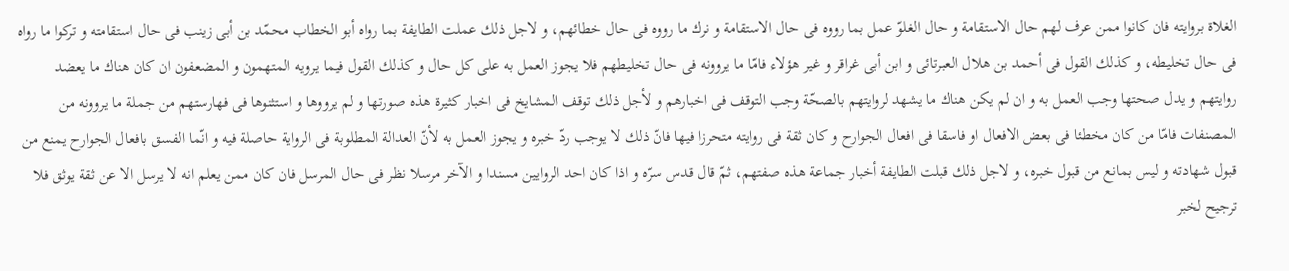الغلاة بروايته فان كانوا ممن عرف لهم حال الاستقامة و حال الغلوّ عمل بما رووه فى حال الاستقامة و نرك ما رووه فى حال خطائهم، و لاجل ذلك عملت الطايفة بما رواه أبو الخطاب محمّد بن أبى زينب فى حال استقامته و تركوا ما رواه فى حال تخليطه، و كذلك القول فى أحمد بن هلال العبرتائى و ابن أبى غراقر و غير هؤلاء فامّا ما يروونه فى حال تخليطهم فلا يجوز العمل به على كل حال و كذلك القول فيما يرويه المتهمون و المضعفون ان كان هناك ما يعضد روايتهم و يدل صحتها وجب العمل به و ان لم يكن هناك ما يشهد لروايتهم بالصحّة وجب التوقف فى اخبارهم و لأجل ذلك توقف المشايخ فى اخبار كثيرة هذه صورتها و لم يرووها و استثنوها فى فهارستهم من جملة ما يروونه من المصنفات فامّا من كان مخطئا فى بعض الافعال او فاسقا فى افعال الجوارح و كان ثقة فى روايته متحرزا فيها فانّ ذلك لا يوجب ردّ خبره و يجوز العمل به لأنّ العدالة المطلوبة فى الرواية حاصلة فيه و انّما الفسق بافعال الجوارح يمنع من قبول شهادته و ليس بمانع من قبول خبره، و لاجل ذلك قبلت الطايفة أخبار جماعة هذه صفتهم، ثمّ قال قدس سرّه و اذا كان احد الروايين مسندا و الآخر مرسلا نظر فى حال المرسل فان كان ممن يعلم انه لا يرسل الا عن ثقة يوثق فلا ترجيح لخبر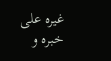غيره على خبره و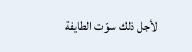لأجل ذلك سوّت الطايفة